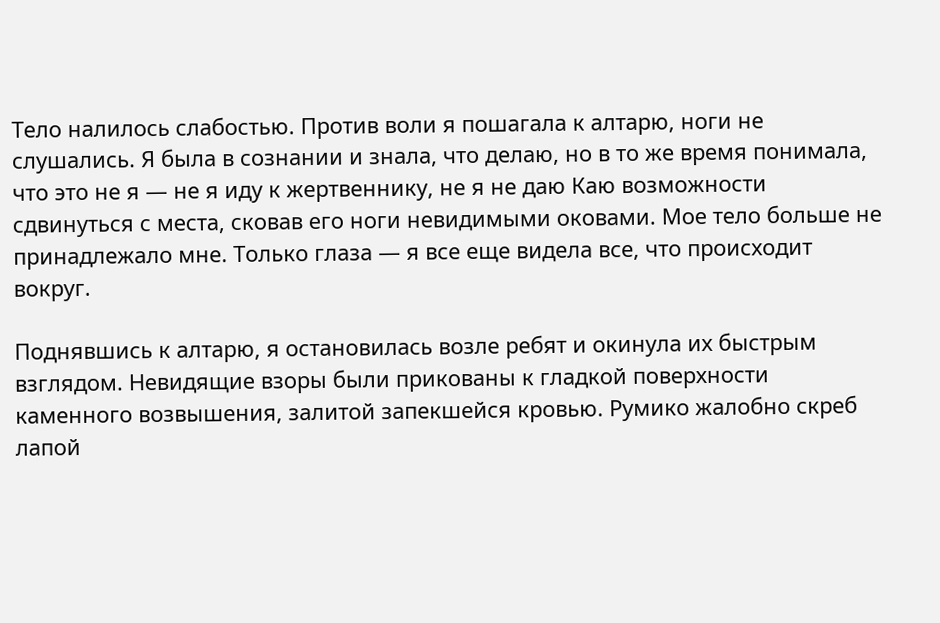Тело налилось слабостью. Против воли я пошагала к алтарю, ноги не слушались. Я была в сознании и знала, что делаю, но в то же время понимала, что это не я — не я иду к жертвеннику, не я не даю Каю возможности сдвинуться с места, сковав его ноги невидимыми оковами. Мое тело больше не принадлежало мне. Только глаза — я все еще видела все, что происходит вокруг.

Поднявшись к алтарю, я остановилась возле ребят и окинула их быстрым взглядом. Невидящие взоры были прикованы к гладкой поверхности каменного возвышения, залитой запекшейся кровью. Румико жалобно скреб лапой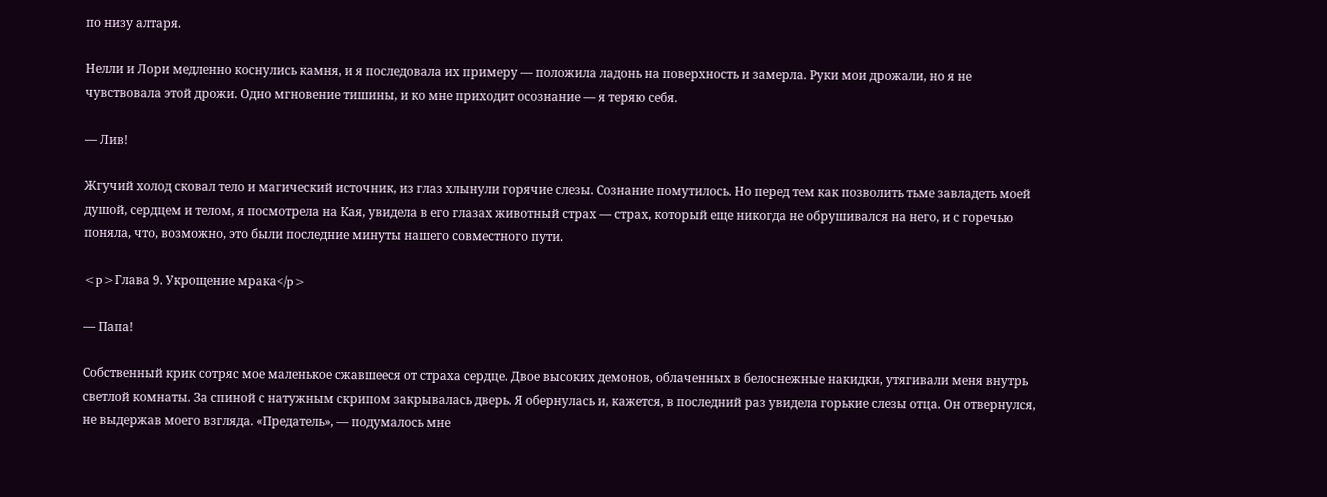по низу алтаря.

Нелли и Лори медленно коснулись камня, и я последовала их примеру — положила ладонь на поверхность и замерла. Руки мои дрожали, но я не чувствовала этой дрожи. Одно мгновение тишины, и ко мне приходит осознание — я теряю себя.

— Лив!

Жгучий холод сковал тело и магический источник, из глаз хлынули горячие слезы. Сознание помутилось. Но перед тем как позволить тьме завладеть моей душой, сердцем и телом, я посмотрела на Кая, увидела в его глазах животный страх — страх, который еще никогда не обрушивался на него, и с горечью поняла, что, возможно, это были последние минуты нашего совместного пути.

<p>Глава 9. Укрощение мрака</p>

— Папа!

Собственный крик сотряс мое маленькое сжавшееся от страха сердце. Двое высоких демонов, облаченных в белоснежные накидки, утягивали меня внутрь светлой комнаты. За спиной с натужным скрипом закрывалась дверь. Я обернулась и, кажется, в последний раз увидела горькие слезы отца. Он отвернулся, не выдержав моего взгляда. «Предатель», — подумалось мне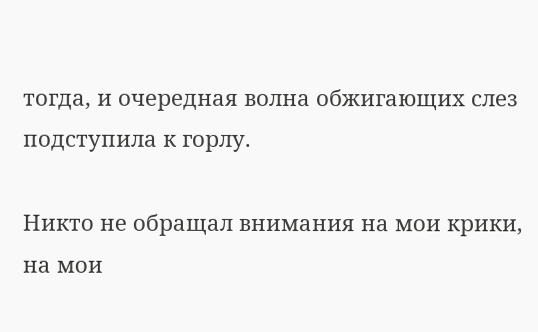тогда, и очередная волна обжигающих слез подступила к горлу.

Никто не обращал внимания на мои крики, на мои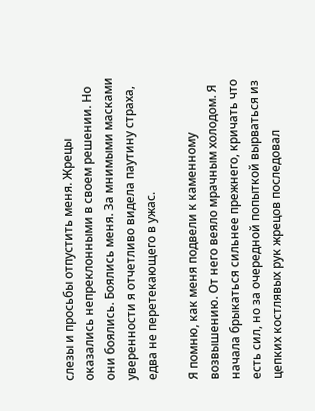слезы и просьбы отпустить меня. Жрецы оказались непреклонными в своем решении. Но они боялись. Боялись меня. За мнимыми масками уверенности я отчетливо видела паутину страха, едва не перетекающего в ужас.

Я помню, как меня подвели к каменному возвышению. От него веяло мрачным холодом. Я начала брыкаться сильнее прежнего, кричать что есть сил, но за очередной попыткой вырваться из цепких костлявых рук жрецов последовал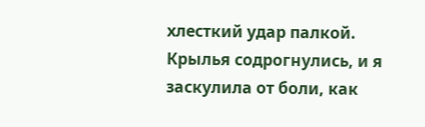хлесткий удар палкой. Крылья содрогнулись, и я заскулила от боли, как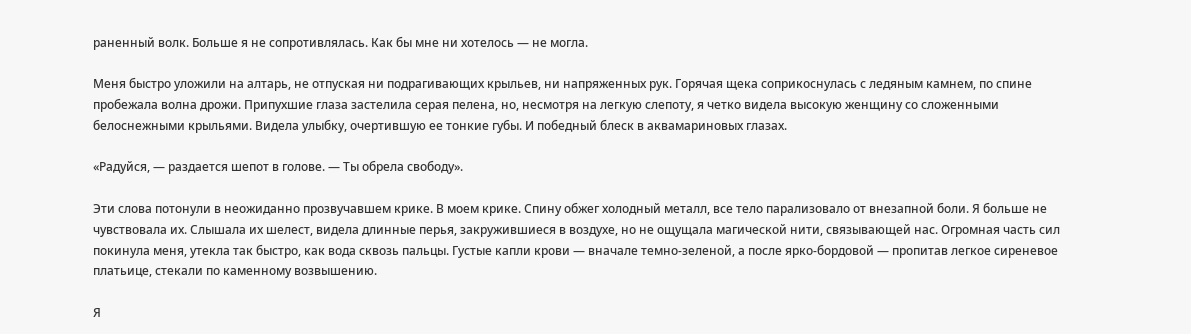раненный волк. Больше я не сопротивлялась. Как бы мне ни хотелось — не могла.

Меня быстро уложили на алтарь, не отпуская ни подрагивающих крыльев, ни напряженных рук. Горячая щека соприкоснулась с ледяным камнем, по спине пробежала волна дрожи. Припухшие глаза застелила серая пелена, но, несмотря на легкую слепоту, я четко видела высокую женщину со сложенными белоснежными крыльями. Видела улыбку, очертившую ее тонкие губы. И победный блеск в аквамариновых глазах.

«Радуйся, — раздается шепот в голове. — Ты обрела свободу».

Эти слова потонули в неожиданно прозвучавшем крике. В моем крике. Спину обжег холодный металл, все тело парализовало от внезапной боли. Я больше не чувствовала их. Слышала их шелест, видела длинные перья, закружившиеся в воздухе, но не ощущала магической нити, связывающей нас. Огромная часть сил покинула меня, утекла так быстро, как вода сквозь пальцы. Густые капли крови — вначале темно-зеленой, а после ярко-бордовой — пропитав легкое сиреневое платьице, стекали по каменному возвышению.

Я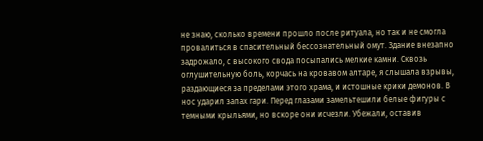не знаю, сколько времени прошло после ритуала, но так и не смогла провалиться в спасительный бессознательный омут. Здание внезапно задрожало, с высокого свода посыпались мелкие камни. Сквозь оглушительную боль, корчась на кровавом алтаре, я слышала взрывы, раздающиеся за пределами этого храма, и истошные крики демонов. В нос ударил запах гари. Перед глазами замельтешили белые фигуры с темными крыльями, но вскоре они исчезли. Убежали, оставив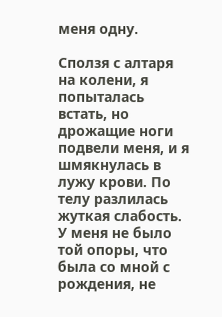меня одну.

Сползя с алтаря на колени, я попыталась встать, но дрожащие ноги подвели меня, и я шмякнулась в лужу крови. По телу разлилась жуткая слабость. У меня не было той опоры, что была со мной с рождения, не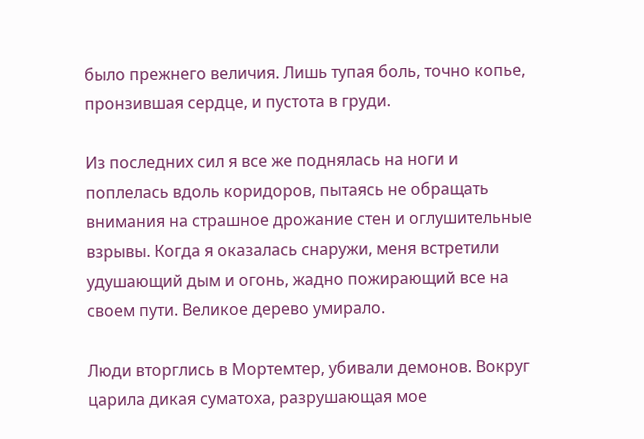было прежнего величия. Лишь тупая боль, точно копье, пронзившая сердце, и пустота в груди.

Из последних сил я все же поднялась на ноги и поплелась вдоль коридоров, пытаясь не обращать внимания на страшное дрожание стен и оглушительные взрывы. Когда я оказалась снаружи, меня встретили удушающий дым и огонь, жадно пожирающий все на своем пути. Великое дерево умирало.

Люди вторглись в Мортемтер, убивали демонов. Вокруг царила дикая суматоха, разрушающая мое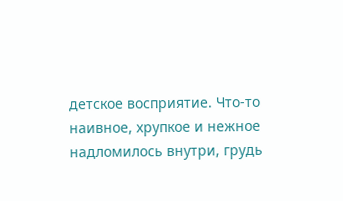детское восприятие. Что-то наивное, хрупкое и нежное надломилось внутри, грудь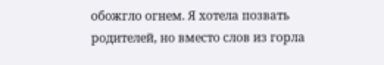обожгло огнем. Я хотела позвать родителей, но вместо слов из горла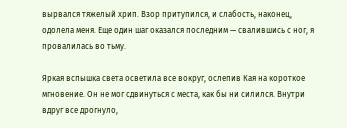вырвался тяжелый хрип. Взор притупился, и слабость, наконец, одолела меня. Еще один шаг оказался последним — свалившись с ног, я провалилась во тьму.

Яркая вспышка света осветила все вокруг, ослепив Кая на короткое мгновение. Он не мог сдвинуться с места, как бы ни силился. Внутри вдруг все дрогнуло,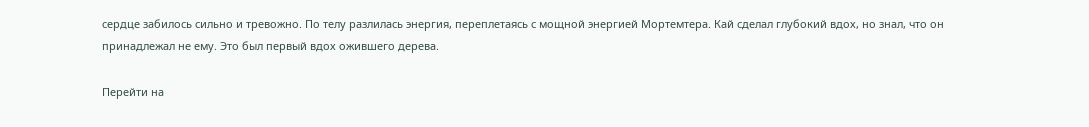сердце забилось сильно и тревожно. По телу разлилась энергия, переплетаясь с мощной энергией Мортемтера. Кай сделал глубокий вдох, но знал, что он принадлежал не ему. Это был первый вдох ожившего дерева.

Перейти на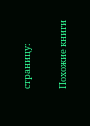страницу:

Похожие книги